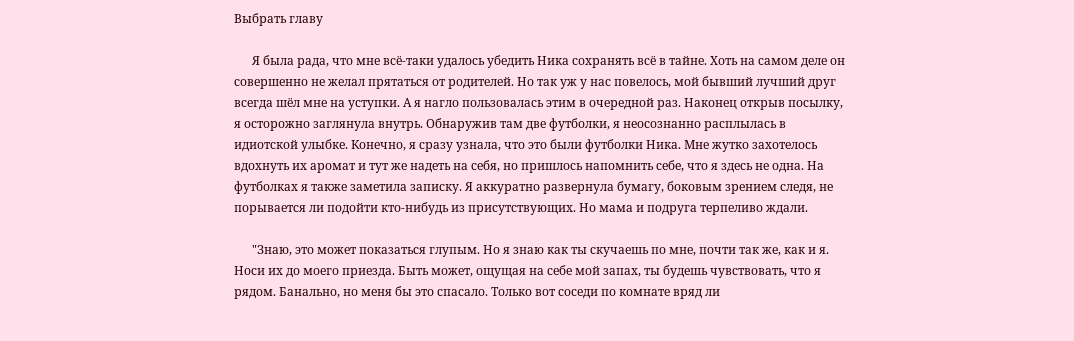Выбрать главу

      Я была рада, что мне всё-таки удалось убедить Ника сохранять всё в тайне. Хоть на самом деле он совершенно не желал прятаться от родителей. Но так уж у нас повелось, мой бывший лучший друг всегда шёл мне на уступки. А я нагло пользовалась этим в очередной раз. Наконец открыв посылку, я осторожно заглянула внутрь. Обнаружив там две футболки, я неосознанно расплылась в идиотской улыбке. Конечно, я сразу узнала, что это были футболки Ника. Мне жутко захотелось вдохнуть их аромат и тут же надеть на себя, но пришлось напомнить себе, что я здесь не одна. На футболках я также заметила записку. Я аккуратно развернула бумагу, боковым зрением следя, не порывается ли подойти кто-нибудь из присутствующих. Но мама и подруга терпеливо ждали.

      "Знаю, это может показаться глупым. Но я знаю как ты скучаешь по мне, почти так же, как и я. Носи их до моего приезда. Быть может, ощущая на себе мой запах, ты будешь чувствовать, что я рядом. Банально, но меня бы это спасало. Только вот соседи по комнате вряд ли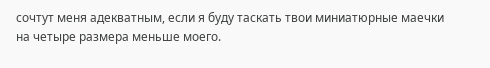сочтут меня адекватным, если я буду таскать твои миниатюрные маечки на четыре размера меньше моего.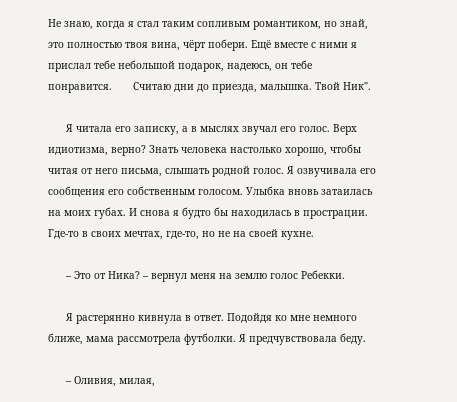Не знаю, когда я стал таким сопливым романтиком, но знай, это полностью твоя вина, чёрт побери. Ещё вместе с ними я прислал тебе небольшой подарок, надеюсь, он тебе понравится.       Считаю дни до приезда, малышка. Твой Ник".

      Я читала его записку, а в мыслях звучал его голос. Верх идиотизма, верно? Знать человека настолько хорошо, чтобы читая от него письма, слышать родной голос. Я озвучивала его сообщения его собственным голосом. Улыбка вновь затаилась на моих губах. И снова я будто бы находилась в прострации. Где-то в своих мечтах, где-то, но не на своей кухне.

      – Это от Ника? – вернул меня на землю голос Ребекки.

      Я растерянно кивнула в ответ. Подойдя ко мне немного ближе, мама рассмотрела футболки. Я предчувствовала беду.

      – Оливия, милая,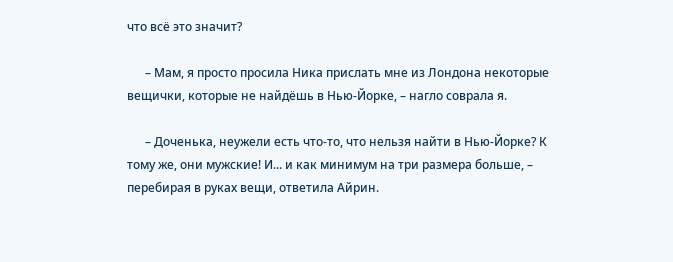что всё это значит?

      – Мам, я просто просила Ника прислать мне из Лондона некоторые вещички, которые не найдёшь в Нью-Йорке, – нагло соврала я.

      – Доченька, неужели есть что-то, что нельзя найти в Нью-Йорке? К тому же, они мужские! И... и как минимум на три размера больше, – перебирая в руках вещи, ответила Айрин.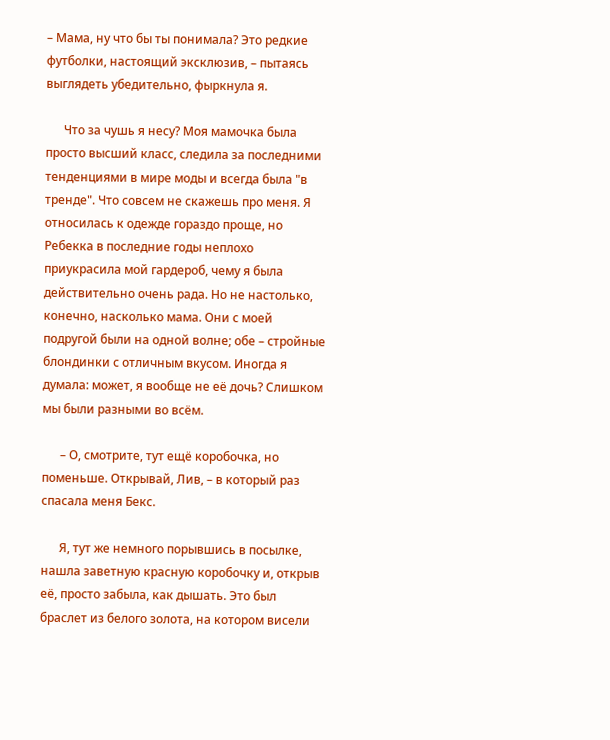– Мама, ну что бы ты понимала? Это редкие футболки, настоящий эксклюзив, – пытаясь выглядеть убедительно, фыркнула я.

      Что за чушь я несу? Моя мамочка была просто высший класс, следила за последними тенденциями в мире моды и всегда была "в тренде". Что совсем не скажешь про меня. Я относилась к одежде гораздо проще, но Ребекка в последние годы неплохо приукрасила мой гардероб, чему я была действительно очень рада. Но не настолько, конечно, насколько мама. Они с моей подругой были на одной волне; обе – стройные блондинки с отличным вкусом. Иногда я думала: может, я вообще не её дочь? Слишком мы были разными во всём.

      – О, смотрите, тут ещё коробочка, но поменьше. Открывай, Лив, – в который раз спасала меня Бекс.

      Я, тут же немного порывшись в посылке, нашла заветную красную коробочку и, открыв её, просто забыла, как дышать. Это был браслет из белого золота, на котором висели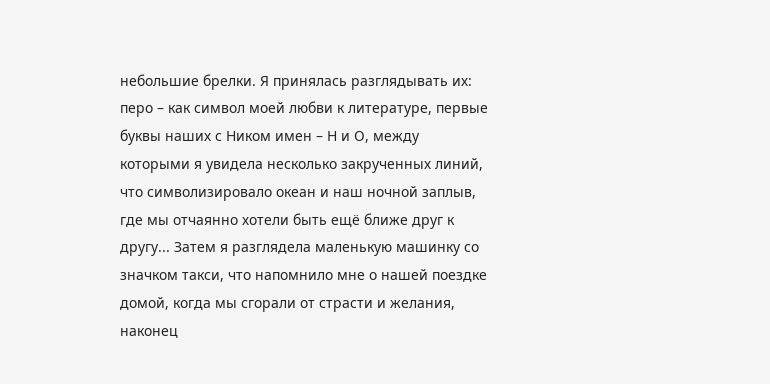небольшие брелки. Я принялась разглядывать их: перо – как символ моей любви к литературе, первые буквы наших с Ником имен – Н и О, между которыми я увидела несколько закрученных линий, что символизировало океан и наш ночной заплыв, где мы отчаянно хотели быть ещё ближе друг к другу... Затем я разглядела маленькую машинку со значком такси, что напомнило мне о нашей поездке домой, когда мы сгорали от страсти и желания, наконец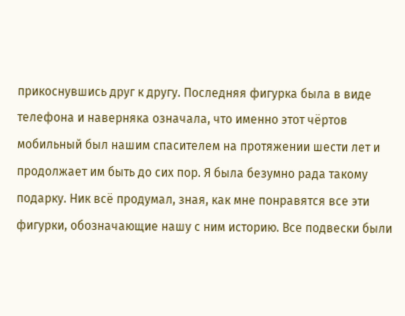прикоснувшись друг к другу. Последняя фигурка была в виде телефона и наверняка означала, что именно этот чёртов мобильный был нашим спасителем на протяжении шести лет и продолжает им быть до сих пор. Я была безумно рада такому подарку. Ник всё продумал, зная, как мне понравятся все эти фигурки, обозначающие нашу с ним историю. Все подвески были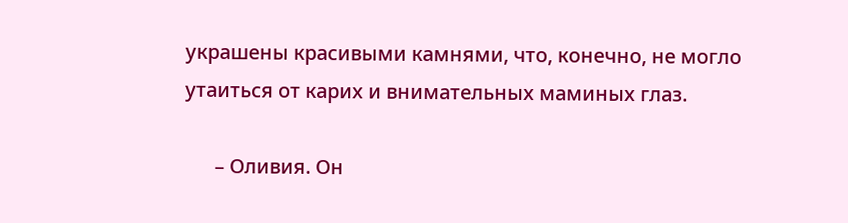украшены красивыми камнями, что, конечно, не могло утаиться от карих и внимательных маминых глаз.

      – Оливия. Он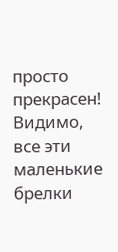просто прекрасен! Видимо, все эти маленькие брелки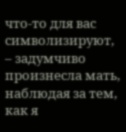что-то для вас символизируют, – задумчиво произнесла мать, наблюдая за тем, как я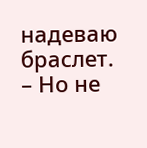надеваю браслет. – Но не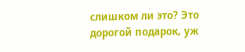слишком ли это? Это дорогой подарок, уж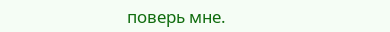поверь мне.